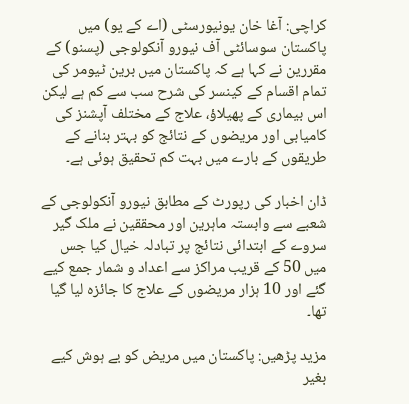کراچی: آغا خان یونیورسٹی (اے کے یو) میں پاکستان سوسائٹی آف نیورو آنکولوجی (پسنو) کے مقررین نے کہا ہے کہ پاکستان میں برین ٹیومر کی تمام اقسام کے کینسر کی شرح سب سے کم ہے لیکن اس بیماری کے پھیلاؤ، علاج کے مختلف آپشنز کی کامیابی اور مریضوں کے نتائج کو بہتر بنانے کے طریقوں کے بارے میں بہت کم تحقیق ہوئی ہے۔

ڈان اخبار کی رپورٹ کے مطابق نیورو آنکولوجی کے شعبے سے وابستہ ماہرین اور محققین نے ملک گیر سروے کے ابتدائی نتائج پر تبادلہ خیال کیا جس میں 50 کے قریب مراکز سے اعداد و شمار جمع کیے گئے اور 10 ہزار مریضوں کے علاج کا جائزہ لیا گیا تھا۔

مزید پڑھیں: پاکستان میں مریض کو بے ہوش کیے بغیر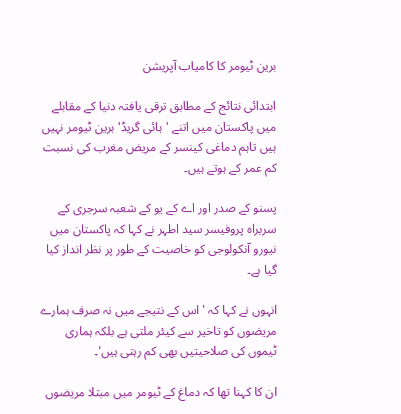برین ٹیومر کا کامیاب آپریشن

ابتدائی نتائج کے مطابق ترقی یافتہ دنیا کے مقابلے میں پاکستان میں اتنے 'ہائی گریڈ' برین ٹیومر نہیں ہیں تاہم دماغی کینسر کے مریض مغرب کی نسبت کم عمر کے ہوتے ہیں۔

پسنو کے صدر اور اے کے یو کے شعبہ سرجری کے سربراہ پروفیسر سید اطہر نے کہا کہ پاکستان میں نیورو آنکولوجی کو خاصیت کے طور پر نظر انداز کیا گیا ہے۔

انہوں نے کہا کہ 'اس کے نتیجے میں نہ صرف ہمارے مریضوں کو تاخیر سے کیئر ملتی ہے بلکہ ہماری ٹیموں کی صلاحیتیں بھی کم رہتی ہیں'۔

ان کا کہنا تھا کہ دماغ کے ٹیومر میں مبتلا مریضوں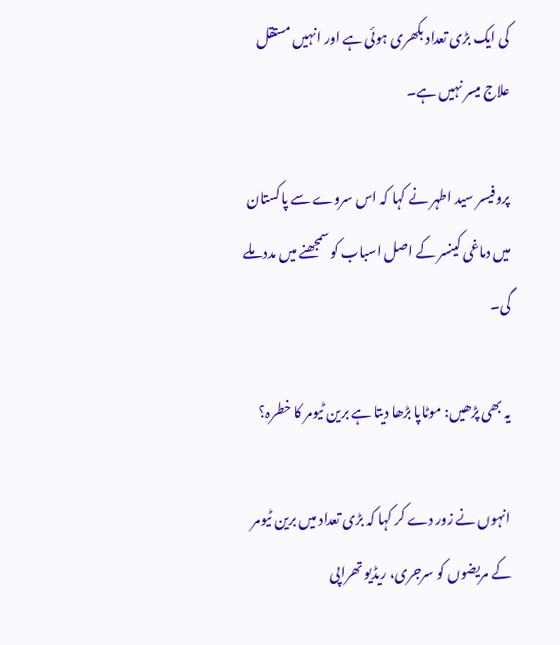کی ایک بڑی تعداد بکھری ہوئی ہے اور انہیں مستقل علاج میسر نہیں ہے۔

پروفیسر سید اطہر نے کہا کہ اس سروے سے پاکستان میں دماغی کینسر کے اصل اسباب کو سمجھنے میں مدد ملے گی۔

یہ بھی پڑھیں: موٹاپا بڑھا دیتا ہے برین ٹیومر کا خطرہ؟

انہوں نے زور دے کر کہا کہ بڑی تعداد میں برین ٹیومر کے مریضوں کو سرجری، ریڈیو تھراپی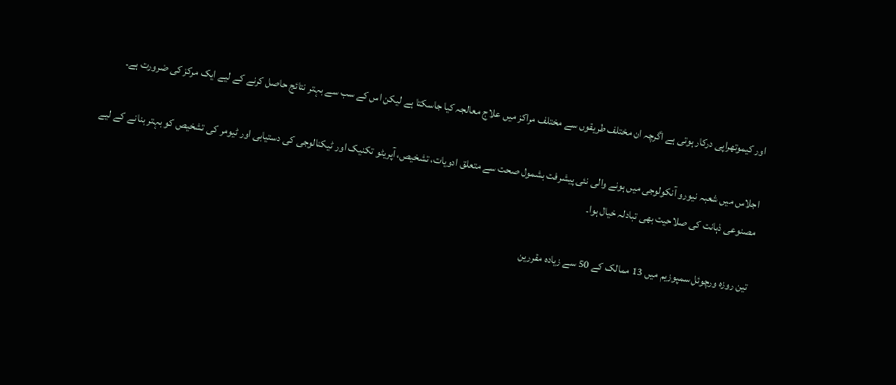اور کیموتھراپی درکار ہوتی ہے اگرچہ ان مختلف طریقوں سے مختلف مراکز میں علاج معالجہ کیا جاسکتا ہے لیکن اس کے سب سے بہتر نتائج حاصل کرنے کے لیے ایک مرکز کی ضرورت ہے۔

اجلاس میں شعبہ نیورو آنکولوجی میں ہونے والی نئی پیشرفت بشمول صحت سے متعلق ادویات، تشخیص، آپریٹو تکنیک اور ٹیکنالوجی کی دستیابی اور ٹیومر کی تشخیص کو بہتر بنانے کے لیے مصنوعی ذہانت کی صلاحیت بھی تبادلہ خیال ہوا۔

تین روزہ ورچوئل سمپوزیم میں 13 ممالک کے 50 سے زیادہ مقررین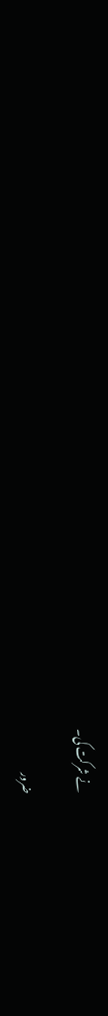نے شرکت کی۔

ضرور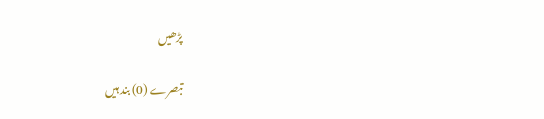پڑھیں

تبصرے (0) بند ہیں